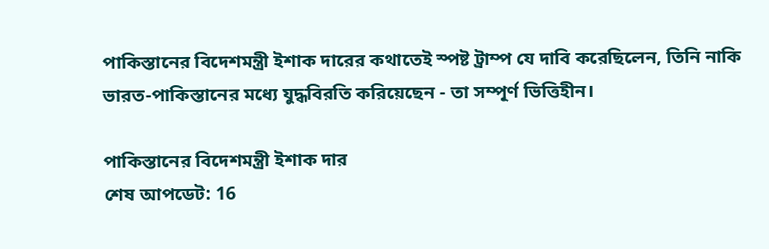পাকিস্তানের বিদেশমন্ত্রী ইশাক দারের কথাতেই স্পষ্ট ট্রাম্প যে দাবি করেছিলেন, তিনি নাকি ভারত-পাকিস্তানের মধ্যে যুদ্ধবিরতি করিয়েছেন - তা সম্পূর্ণ ভিত্তিহীন।

পাকিস্তানের বিদেশমন্ত্রী ইশাক দার
শেষ আপডেট: 16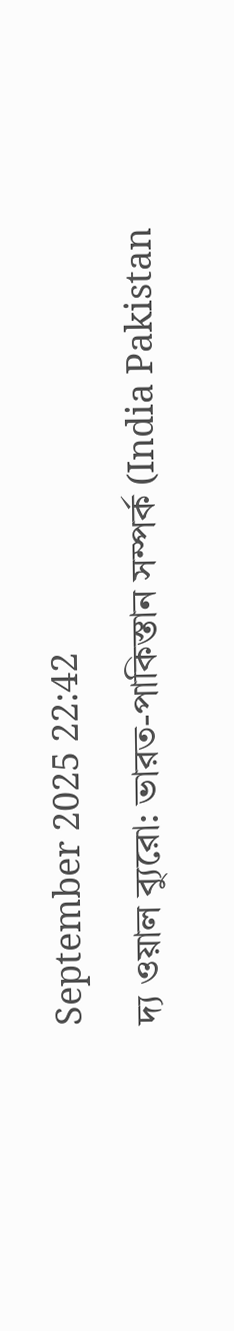September 2025 22:42
দ্য ওয়াল ব্যুরো: ভারত-পাকিস্তান সম্পর্ক (India Pakistan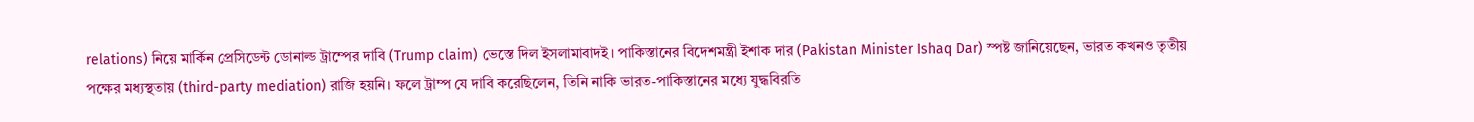relations) নিয়ে মার্কিন প্রেসিডেন্ট ডোনাল্ড ট্রাম্পের দাবি (Trump claim) ভেস্তে দিল ইসলামাবাদই। পাকিস্তানের বিদেশমন্ত্রী ইশাক দার (Pakistan Minister Ishaq Dar) স্পষ্ট জানিয়েছেন, ভারত কখনও তৃতীয় পক্ষের মধ্যস্থতায় (third-party mediation) রাজি হয়নি। ফলে ট্রাম্প যে দাবি করেছিলেন, তিনি নাকি ভারত-পাকিস্তানের মধ্যে যুদ্ধবিরতি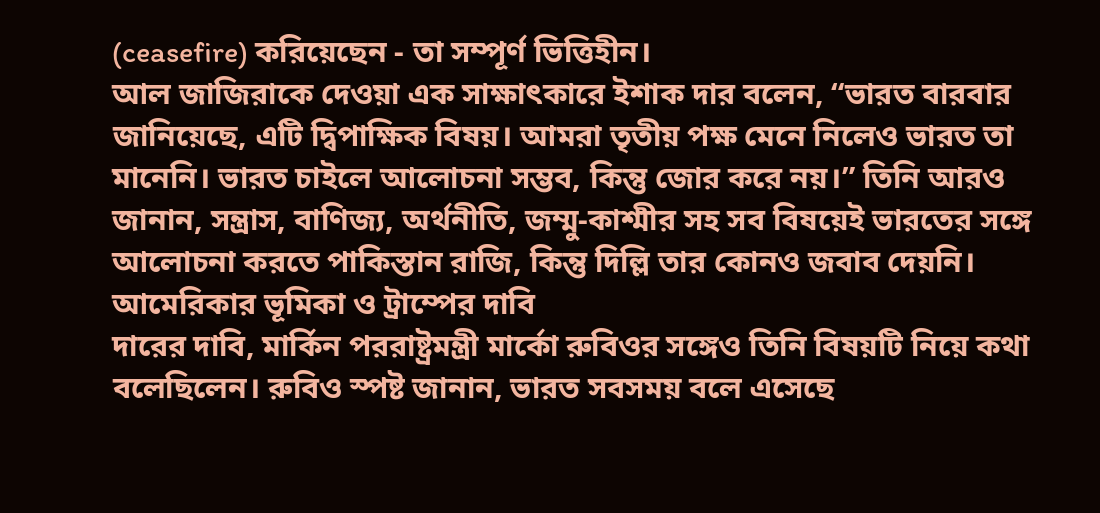(ceasefire) করিয়েছেন - তা সম্পূর্ণ ভিত্তিহীন।
আল জাজিরাকে দেওয়া এক সাক্ষাৎকারে ইশাক দার বলেন, “ভারত বারবার জানিয়েছে, এটি দ্বিপাক্ষিক বিষয়। আমরা তৃতীয় পক্ষ মেনে নিলেও ভারত তা মানেনি। ভারত চাইলে আলোচনা সম্ভব, কিন্তু জোর করে নয়।” তিনি আরও জানান, সন্ত্রাস, বাণিজ্য, অর্থনীতি, জম্মু-কাশ্মীর সহ সব বিষয়েই ভারতের সঙ্গে আলোচনা করতে পাকিস্তান রাজি, কিন্তু দিল্লি তার কোনও জবাব দেয়নি।
আমেরিকার ভূমিকা ও ট্রাম্পের দাবি
দারের দাবি, মার্কিন পররাষ্ট্রমন্ত্রী মার্কো রুবিওর সঙ্গেও তিনি বিষয়টি নিয়ে কথা বলেছিলেন। রুবিও স্পষ্ট জানান, ভারত সবসময় বলে এসেছে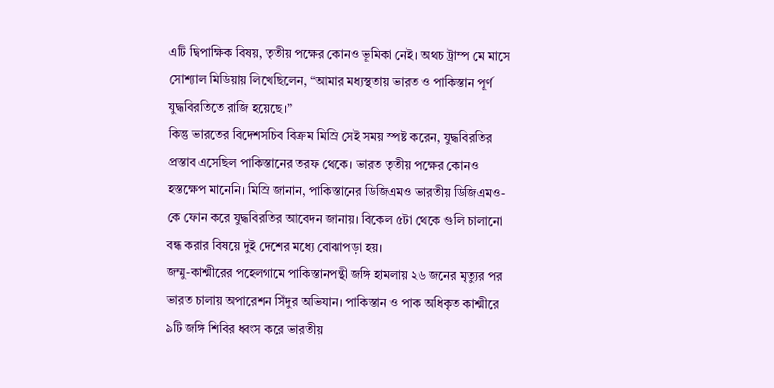এটি দ্বিপাক্ষিক বিষয়, তৃতীয় পক্ষের কোনও ভূমিকা নেই। অথচ ট্রাম্প মে মাসে সোশ্যাল মিডিয়ায় লিখেছিলেন, “আমার মধ্যস্থতায় ভারত ও পাকিস্তান পূর্ণ যুদ্ধবিরতিতে রাজি হয়েছে।”
কিন্তু ভারতের বিদেশসচিব বিক্রম মিস্রি সেই সময় স্পষ্ট করেন, যুদ্ধবিরতির প্রস্তাব এসেছিল পাকিস্তানের তরফ থেকে। ভারত তৃতীয় পক্ষের কোনও হস্তক্ষেপ মানেনি। মিস্রি জানান, পাকিস্তানের ডিজিএমও ভারতীয় ডিজিএমও-কে ফোন করে যুদ্ধবিরতির আবেদন জানায়। বিকেল ৫টা থেকে গুলি চালানো বন্ধ করার বিষয়ে দুই দেশের মধ্যে বোঝাপড়া হয়।
জম্মু-কাশ্মীরের পহেলগামে পাকিস্তানপন্থী জঙ্গি হামলায় ২৬ জনের মৃত্যুর পর ভারত চালায় অপারেশন সিঁদুর অভিযান। পাকিস্তান ও পাক অধিকৃত কাশ্মীরে ৯টি জঙ্গি শিবির ধ্বংস করে ভারতীয়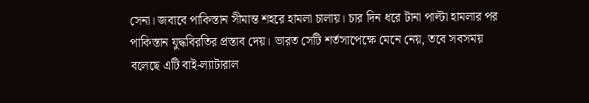সেনা। জবাবে পাকিস্তান সীমান্ত শহরে হামলা চালায়। চার দিন ধরে টানা পাল্টা হামলার পর পাকিস্তান যুদ্ধবিরতির প্রস্তাব দেয়। ভারত সেটি শর্তসাপেক্ষে মেনে নেয়, তবে সবসময় বলেছে এটি বাই-ল্যাটারাল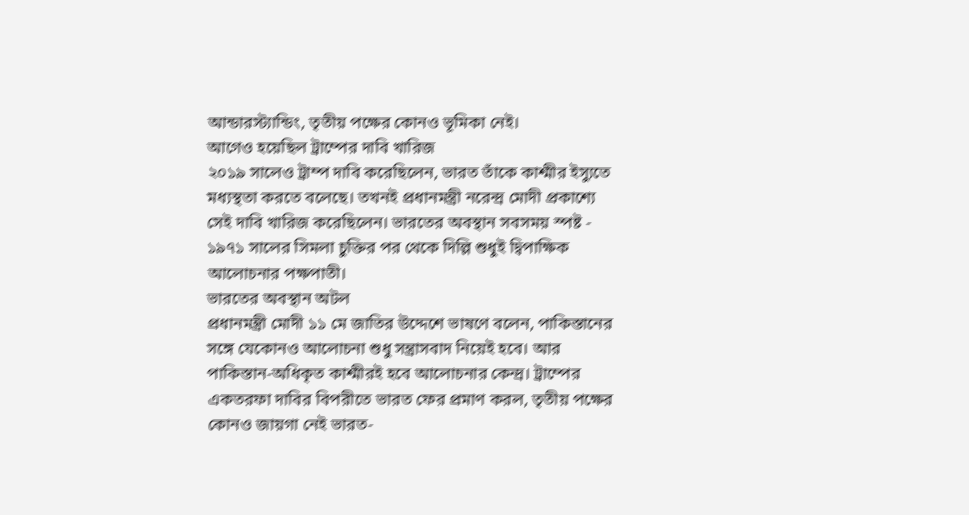আন্ডারস্ট্যান্ডিং, তৃতীয় পক্ষের কোনও ভূমিকা নেই।
আগেও হয়েছিল ট্রাম্পের দাবি খারিজ
২০১৯ সালেও ট্রাম্প দাবি করেছিলেন, ভারত তাঁকে কাশ্মীর ইস্যুতে মধ্যস্থতা করতে বলেছে। তখনই প্রধানমন্ত্রী নরেন্দ্র মোদী প্রকাশ্যে সেই দাবি খারিজ করেছিলেন। ভারতের অবস্থান সবসময় স্পষ্ট - ১৯৭১ সালের সিমলা চুক্তির পর থেকে দিল্লি শুধুই দ্বিপাক্ষিক আলোচনার পক্ষপাতী।
ভারতের অবস্থান অটল
প্রধানমন্ত্রী মোদী ১১ মে জাতির উদ্দেশে ভাষণে বলেন, পাকিস্তানের সঙ্গে যেকোনও আলোচনা শুধু সন্ত্রাসবাদ নিয়েই হবে। আর পাকিস্তান-অধিকৃত কাশ্মীরই হবে আলোচনার কেন্দ্র। ট্রাম্পের একতরফা দাবির বিপরীতে ভারত ফের প্রমাণ করল, তৃতীয় পক্ষের কোনও জায়গা নেই ভারত-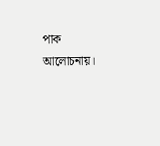পাক আলোচনায়।